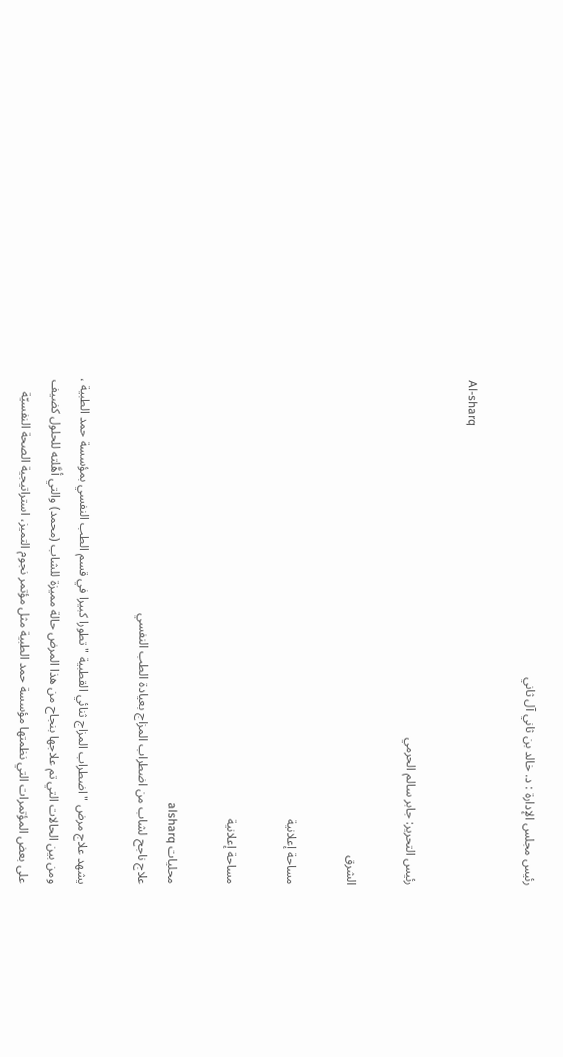رئيس مجلس الإدارة : د. خالد بن ثاني آل ثاني

Al-sharq

رئيس التحرير: جابر سالم الحرمي

الشرق

مساحة إعلانية

مساحة إعلانية

محليات alsharq
علاج ناجح لشاب من اضطراب المزاج بعيادة الطب النفسي

يشهد علاج مرض "اضطراب المزاج ثنائي القطبية " تطورا كبيرا في قسم الطب النفسي بمؤسسة حمد الطبية ، ومن بين الحالات التي تم علاجها بنجاح من هذا المرض حالة مميزة للشاب (محمد) والتي أهَّلته للحلول كضيف على بعض المؤتمرات التي نظمتها مؤسسة حمد الطبية مثل مؤتمر نجوم التميز، استراتيجية الصحة النفسيّة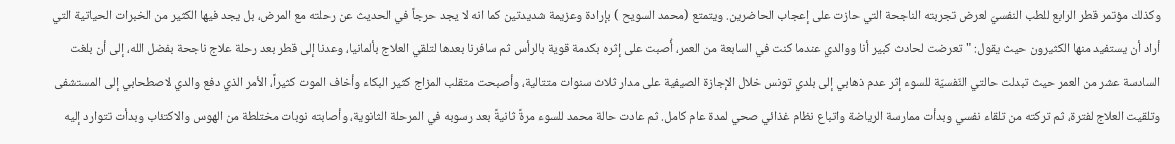وكذلك مؤتمر قطر الرابع للطب النفسيّ لعرض تجربته الناجحة التي حازت على إعجاب الحاضرين. ويتمتع (محمد السويح ) بإرادة وعزيمة شديدتين كما انه لا يجد حرجاً في الحديث عن رحلته مع المرض، بل يجد فيها الكثير من الخبرات الحياتية التي أراد أن يستفيد منها الكثيرون حيث يقول: "تعرضت لحادث كبير أنا ووالدي عندما كنت في السابعة من العمر، أُصبت على إثره بكدمة قوية بالرأس ثم سافرنا بعدها لتلقي العلاج بألمانيا، وعدنا إلى قطر بعد رحلة علاج ناجحة بفضل الله، إلى أن بلغت السادسة عشر من العمر حيث تبدلت حالتي النّفسيّة للسوء إثر عدم ذهابي إلى بلدي تونس خلال الإجازة الصيفية على مدار ثلاث سنوات متتالية، وأصبحت متقلب المزاج كثير البكاء وأخاف الموت كثيراً، الأمر الذي دفع والدي لاصطحابي إلى المستشفى وتلقيت العلاج لفترة، ثم تركته من تلقاء نفسي وبدأت ممارسة الرياضة واتباع نظام غذائي صحي لمدة عام كامل. ثم عادت حالة محمد للسوء مرةً ثانيةً بعد رسوبه في المرحلة الثانوية، وأصابته نوبات مختلطة من الهوس والاكتئاب وبدأت تتوارد إليه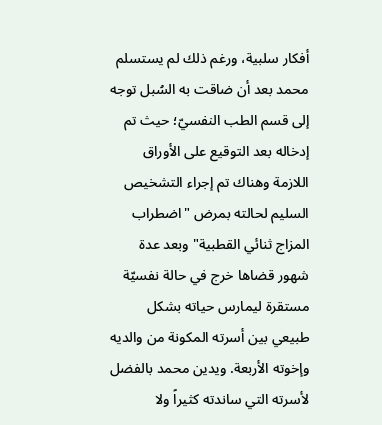أفكار سلبية، ورغم ذلك لم يستسلم محمد بعد أن ضاقت به السُبل توجه إلى قسم الطب النفسيّ؛ حيث تم إدخاله بعد التوقيع على الأوراق اللازمة وهناك تم إجراء التشخيص السليم لحالته بمرض "اضطراب المزاج ثنائي القطبية" وبعد عدة شهور قضاها خرج في حالة نفسيّة مستقرة ليمارس حياته بشكل طبيعي بين أسرته المكونة من والديه وإخوته الأربعة. ويدين محمد بالفضل لأسرته التي ساندته كثيراً ولا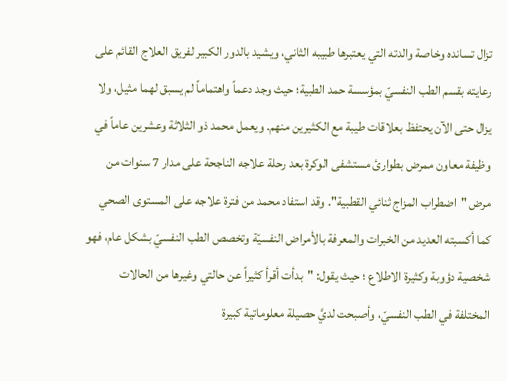تزال تسانده وخاصة والدته التي يعتبرها طبيبه الثاني، ويشيد بالدور الكبير لفريق العلاج القائم على رعايته بقسم الطب النفسيّ بمؤسسة حمد الطبية؛ حيث وجد دعماً واهتماماً لم يسبق لهما مثيل، ولا يزال حتى الآن يحتفظ بعلاقات طيبة مع الكثيرين منهم. ويعمل محمد ذو الثلاثة وعشرين عاماً في وظيفة معاون ممرض بطوارئ مستشفى الوكرة بعد رحلة علاجه الناجحة على مدار 7 سنوات من مرض "اضطراب المزاج ثنائي القطبية". وقد استفاد محمد من فترة علاجه على المستوى الصحي كما أكسبته العديد من الخبرات والمعرفة بالأمراض النفسيّة وتخصص الطب النفسيّ بشكل عام، فهو شخصية دؤوبة وكثيرة الاطلاع ؛ حيث يقول: "بدأت أقرأ كثيراً عن حالتي وغيرها من الحالات المختلفة في الطب النفسيّ، وأصبحت لديَّ حصيلة معلوماتية كبيرة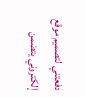دفعتني لتصميم موقع إلكتروني يتضمن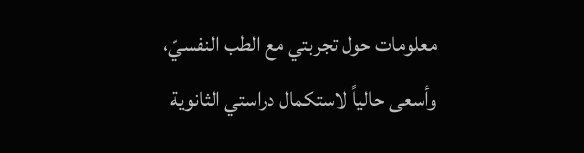معلومات حول تجربتي مع الطب النفسيّ، وأسعى حالياً لاستكمال دراستي الثانوية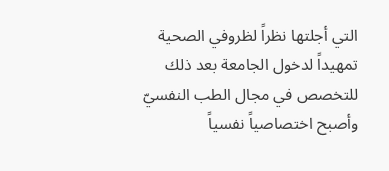التي أجلتها نظراً لظروفي الصحية تمهيداً لدخول الجامعة بعد ذلك للتخصص في مجال الطب النفسيّ وأصبح اختصاصياً نفسياً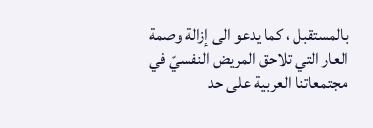بالمستقبل ، كما يدعو الى إزالة وصمة العار التي تلاحق المريض النفسيّ في مجتمعاتنا العربية على حد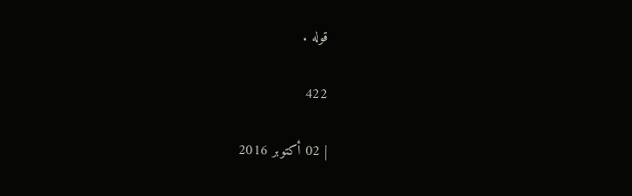قوله .

422

| 02 أكتوبر 2016